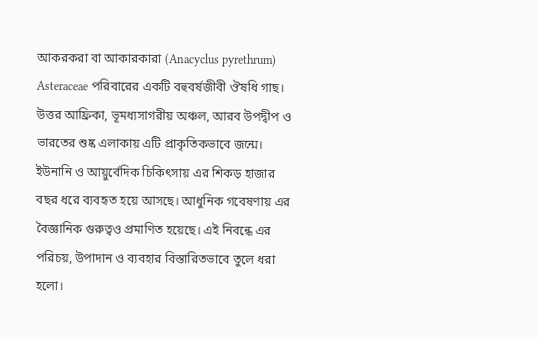আকরকরা বা আকারকারা (Anacyclus pyrethrum) Asteraceae পরিবারের একটি বহুবর্ষজীবী ঔষধি গাছ। উত্তর আফ্রিকা, ভূমধ্যসাগরীয় অঞ্চল, আরব উপদ্বীপ ও ভারতের শুষ্ক এলাকায় এটি প্রাকৃতিকভাবে জন্মে। ইউনানি ও আয়ুর্বেদিক চিকিৎসায় এর শিকড় হাজার বছর ধরে ব্যবহৃত হয়ে আসছে। আধুনিক গবেষণায় এর বৈজ্ঞানিক গুরুত্বও প্রমাণিত হয়েছে। এই নিবন্ধে এর পরিচয়, উপাদান ও ব্যবহার বিস্তারিতভাবে তুলে ধরা হলো।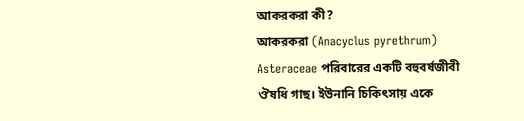আকরকরা কী?
আকরকরা (Anacyclus pyrethrum) Asteraceae পরিবারের একটি বহুবর্ষজীবী ঔষধি গাছ। ইউনানি চিকিৎসায় একে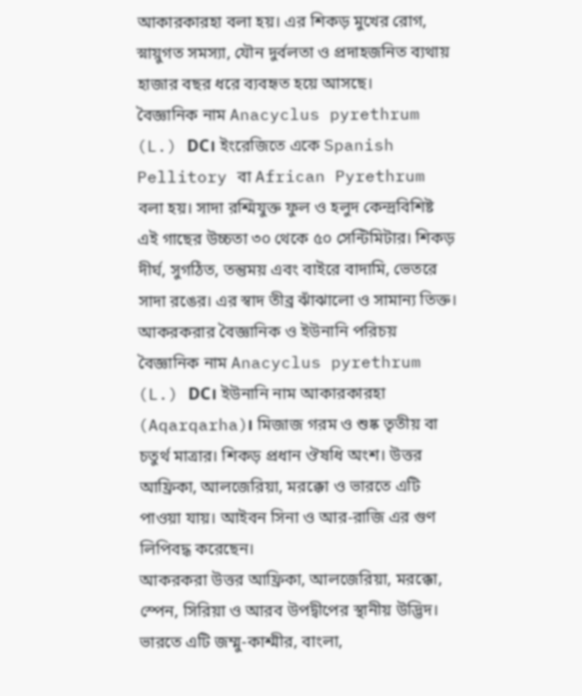আকারকারহা বলা হয়। এর শিকড় মুখের রোগ, স্নায়ুগত সমস্যা, যৌন দুর্বলতা ও প্রদাহজনিত ব্যথায় হাজার বছর ধরে ব্যবহৃত হয়ে আসছে।
বৈজ্ঞানিক নাম Anacyclus pyrethrum (L.) DC। ইংরেজিতে একে Spanish Pellitory বা African Pyrethrum বলা হয়। সাদা রশ্মিযুক্ত ফুল ও হলুদ কেন্দ্রবিশিষ্ট এই গাছের উচ্চতা ৩০ থেকে ৫০ সেন্টিমিটার। শিকড় দীর্ঘ, সুগঠিত, তন্তুময় এবং বাইরে বাদামি, ভেতরে সাদা রঙের। এর স্বাদ তীব্র ঝাঁঝালো ও সামান্য তিক্ত।
আকরকরার বৈজ্ঞানিক ও ইউনানি পরিচয়
বৈজ্ঞানিক নাম Anacyclus pyrethrum (L.) DC। ইউনানি নাম আকারকারহা (Aqarqarha)। মিজাজ গরম ও শুষ্ক তৃতীয় বা চতুর্থ মাত্রার। শিকড় প্রধান ঔষধি অংশ। উত্তর আফ্রিকা, আলজেরিয়া, মরক্কো ও ভারতে এটি পাওয়া যায়। আইবন সিনা ও আর-রাজি এর গুণ লিপিবদ্ধ করেছেন।
আকরকরা উত্তর আফ্রিকা, আলজেরিয়া, মরক্কো, স্পেন, সিরিয়া ও আরব উপদ্বীপের স্থানীয় উদ্ভিদ। ভারতে এটি জম্মু-কাশ্মীর, বাংলা,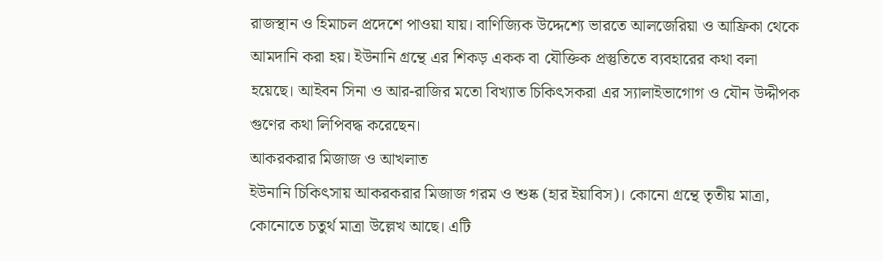রাজস্থান ও হিমাচল প্রদেশে পাওয়া যায়। বাণিজ্যিক উদ্দেশ্যে ভারতে আলজেরিয়া ও আফ্রিকা থেকে আমদানি করা হয়। ইউনানি গ্রন্থে এর শিকড় একক বা যৌক্তিক প্রস্তুতিতে ব্যবহারের কথা বলা হয়েছে। আইবন সিনা ও আর-রাজির মতো বিখ্যাত চিকিৎসকরা এর স্যালাইভাগোগ ও যৌন উদ্দীপক গুণের কথা লিপিবদ্ধ করেছেন।
আকরকরার মিজাজ ও আখলাত
ইউনানি চিকিৎসায় আকরকরার মিজাজ গরম ও শুষ্ক (হার ইয়াবিস)। কোনো গ্রন্থে তৃতীয় মাত্রা, কোনোতে চতুর্থ মাত্রা উল্লেখ আছে। এটি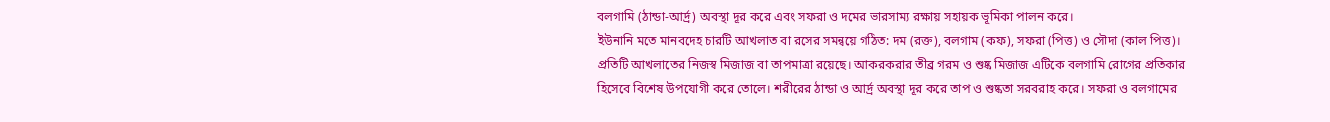বলগামি (ঠান্ডা-আর্দ্র) অবস্থা দূর করে এবং সফরা ও দমের ভারসাম্য রক্ষায় সহায়ক ভূমিকা পালন করে।
ইউনানি মতে মানবদেহ চারটি আখলাত বা রসের সমন্বয়ে গঠিত: দম (রক্ত), বলগাম (কফ), সফরা (পিত্ত) ও সৌদা (কাল পিত্ত)। প্রতিটি আখলাতের নিজস্ব মিজাজ বা তাপমাত্রা রয়েছে। আকরকরার তীব্র গরম ও শুষ্ক মিজাজ এটিকে বলগামি রোগের প্রতিকার হিসেবে বিশেষ উপযোগী করে তোলে। শরীরের ঠান্ডা ও আর্দ্র অবস্থা দূর করে তাপ ও শুষ্কতা সরবরাহ করে। সফরা ও বলগামের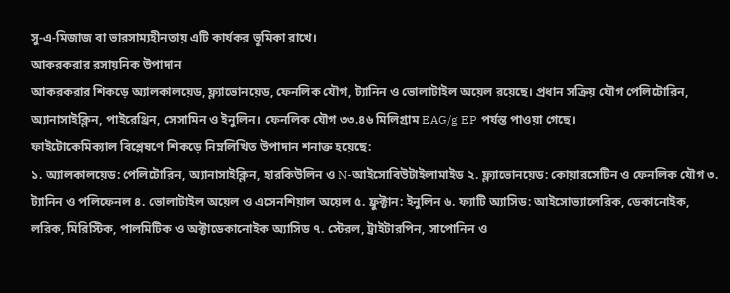সু-এ-মিজাজ বা ভারসাম্যহীনতায় এটি কার্যকর ভূমিকা রাখে।
আকরকরার রসায়নিক উপাদান
আকরকরার শিকড়ে অ্যালকালয়েড, ফ্ল্যাভোনয়েড, ফেনলিক যৌগ, ট্যানিন ও ভোলাটাইল অয়েল রয়েছে। প্রধান সক্রিয় যৌগ পেলিটোরিন, অ্যানাসাইক্লিন, পাইরেথ্রিন, সেসামিন ও ইনুলিন। ফেনলিক যৌগ ৩৩.৪৬ মিলিগ্রাম EAG/g EP পর্যন্ত পাওয়া গেছে।
ফাইটোকেমিক্যাল বিশ্লেষণে শিকড়ে নিম্নলিখিত উপাদান শনাক্ত হয়েছে:
১. অ্যালকালয়েড: পেলিটোরিন, অ্যানাসাইক্লিন, হারকিউলিন ও N-আইসোবিউটাইলামাইড ২. ফ্ল্যাভোনয়েড: কোয়ারসেটিন ও ফেনলিক যৌগ ৩. ট্যানিন ও পলিফেনল ৪. ভোলাটাইল অয়েল ও এসেনশিয়াল অয়েল ৫. ফ্রুক্টান: ইনুলিন ৬. ফ্যাটি অ্যাসিড: আইসোভ্যালেরিক, ডেকানোইক, লরিক, মিরিস্টিক, পালমিটিক ও অক্টাডেকানোইক অ্যাসিড ৭. স্টেরল, ট্রাইটারপিন, সাপোনিন ও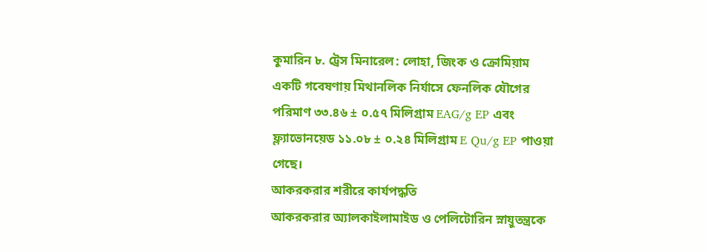কুমারিন ৮. ট্রেস মিনারেল: লোহা, জিংক ও ক্রোমিয়াম
একটি গবেষণায় মিথানলিক নির্যাসে ফেনলিক যৌগের পরিমাণ ৩৩.৪৬ ± ০.৫৭ মিলিগ্রাম EAG/g EP এবং ফ্ল্যাভোনয়েড ১১.০৮ ± ০.২৪ মিলিগ্রাম E Qu/g EP পাওয়া গেছে।
আকরকরার শরীরে কার্যপদ্ধতি
আকরকরার অ্যালকাইলামাইড ও পেলিটোরিন স্নায়ুতন্ত্রকে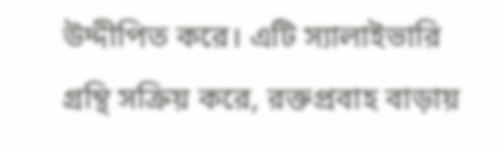উদ্দীপিত করে। এটি স্যালাইভারি গ্রন্থি সক্রিয় করে, রক্তপ্রবাহ বাড়ায়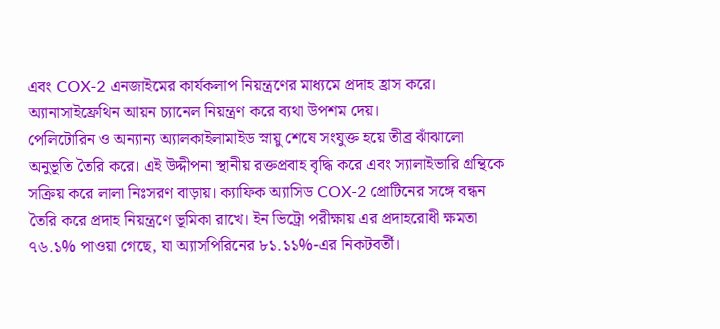এবং COX-2 এনজাইমের কার্যকলাপ নিয়ন্ত্রণের মাধ্যমে প্রদাহ হ্রাস করে। অ্যানাসাইফ্রেথিন আয়ন চ্যানেল নিয়ন্ত্রণ করে ব্যথা উপশম দেয়।
পেলিটোরিন ও অন্যান্য অ্যালকাইলামাইড স্নায়ু শেষে সংযুক্ত হয়ে তীব্র ঝাঁঝালো অনুভূতি তৈরি করে। এই উদ্দীপনা স্থানীয় রক্তপ্রবাহ বৃদ্ধি করে এবং স্যালাইভারি গ্রন্থিকে সক্রিয় করে লালা নিঃসরণ বাড়ায়। ক্যাফিক অ্যাসিড COX-2 প্রোটিনের সঙ্গে বন্ধন তৈরি করে প্রদাহ নিয়ন্ত্রণে ভূমিকা রাখে। ইন ভিট্রো পরীক্ষায় এর প্রদাহরোধী ক্ষমতা ৭৬.১% পাওয়া গেছে, যা অ্যাসপিরিনের ৮১.১১%-এর নিকটবর্তী।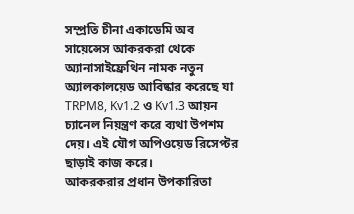সম্প্রতি চীনা একাডেমি অব সায়েন্সেস আকরকরা থেকে অ্যানাসাইফ্রেথিন নামক নতুন অ্যালকালয়েড আবিষ্কার করেছে যা TRPM8, Kv1.2 ও Kv1.3 আয়ন চ্যানেল নিয়ন্ত্রণ করে ব্যথা উপশম দেয়। এই যৌগ অপিওয়েড রিসেপ্টর ছাড়াই কাজ করে।
আকরকরার প্রধান উপকারিতা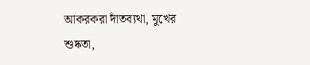আকরকরা দাঁতব্যথা, মুখের শুষ্কতা,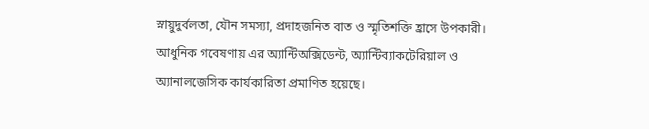স্নায়ুদুর্বলতা, যৌন সমস্যা, প্রদাহজনিত বাত ও স্মৃতিশক্তি হ্রাসে উপকারী। আধুনিক গবেষণায় এর অ্যান্টিঅক্সিডেন্ট, অ্যান্টিব্যাকটেরিয়াল ও অ্যানালজেসিক কার্যকারিতা প্রমাণিত হয়েছে।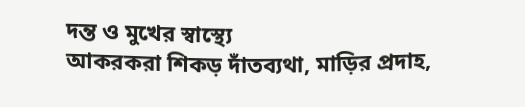দন্ত ও মুখের স্বাস্থ্যে
আকরকরা শিকড় দাঁতব্যথা, মাড়ির প্রদাহ,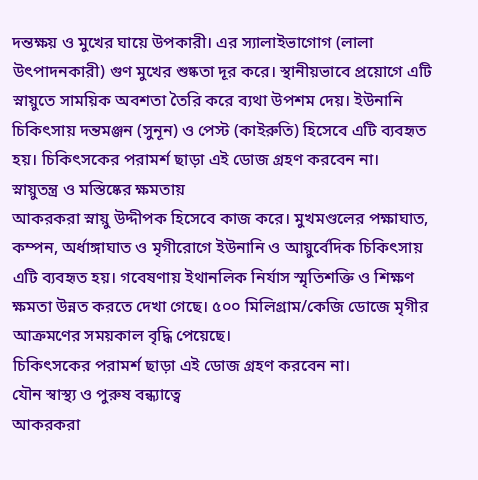দন্তক্ষয় ও মুখের ঘায়ে উপকারী। এর স্যালাইভাগোগ (লালা উৎপাদনকারী) গুণ মুখের শুষ্কতা দূর করে। স্থানীয়ভাবে প্রয়োগে এটি স্নায়ুতে সাময়িক অবশতা তৈরি করে ব্যথা উপশম দেয়। ইউনানি চিকিৎসায় দন্তমঞ্জন (সুনূন) ও পেস্ট (কাইরুতি) হিসেবে এটি ব্যবহৃত হয়। চিকিৎসকের পরামর্শ ছাড়া এই ডোজ গ্রহণ করবেন না।
স্নায়ুতন্ত্র ও মস্তিষ্কের ক্ষমতায়
আকরকরা স্নায়ু উদ্দীপক হিসেবে কাজ করে। মুখমণ্ডলের পক্ষাঘাত, কম্পন, অর্ধাঙ্গাঘাত ও মৃগীরোগে ইউনানি ও আয়ুর্বেদিক চিকিৎসায় এটি ব্যবহৃত হয়। গবেষণায় ইথানলিক নির্যাস স্মৃতিশক্তি ও শিক্ষণ ক্ষমতা উন্নত করতে দেখা গেছে। ৫০০ মিলিগ্রাম/কেজি ডোজে মৃগীর আক্রমণের সময়কাল বৃদ্ধি পেয়েছে।
চিকিৎসকের পরামর্শ ছাড়া এই ডোজ গ্রহণ করবেন না।
যৌন স্বাস্থ্য ও পুরুষ বন্ধ্যাত্বে
আকরকরা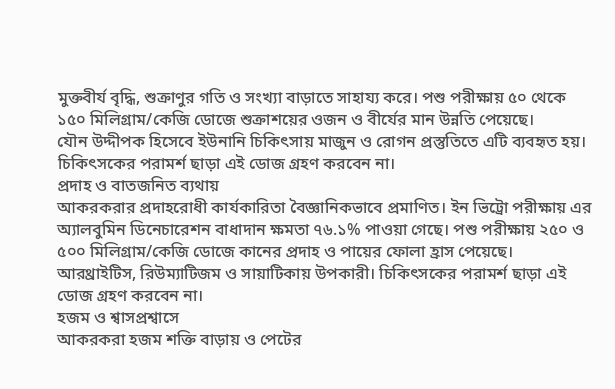মুক্তবীর্য বৃদ্ধি, শুক্রাণুর গতি ও সংখ্যা বাড়াতে সাহায্য করে। পশু পরীক্ষায় ৫০ থেকে ১৫০ মিলিগ্রাম/কেজি ডোজে শুক্রাশয়ের ওজন ও বীর্যের মান উন্নতি পেয়েছে।
যৌন উদ্দীপক হিসেবে ইউনানি চিকিৎসায় মাজুন ও রোগন প্রস্তুতিতে এটি ব্যবহৃত হয়। চিকিৎসকের পরামর্শ ছাড়া এই ডোজ গ্রহণ করবেন না।
প্রদাহ ও বাতজনিত ব্যথায়
আকরকরার প্রদাহরোধী কার্যকারিতা বৈজ্ঞানিকভাবে প্রমাণিত। ইন ভিট্রো পরীক্ষায় এর অ্যালবুমিন ডিনেচারেশন বাধাদান ক্ষমতা ৭৬.১% পাওয়া গেছে। পশু পরীক্ষায় ২৫০ ও ৫০০ মিলিগ্রাম/কেজি ডোজে কানের প্রদাহ ও পায়ের ফোলা হ্রাস পেয়েছে। আরথ্রাইটিস, রিউম্যাটিজম ও সায়াটিকায় উপকারী। চিকিৎসকের পরামর্শ ছাড়া এই ডোজ গ্রহণ করবেন না।
হজম ও শ্বাসপ্রশ্বাসে
আকরকরা হজম শক্তি বাড়ায় ও পেটের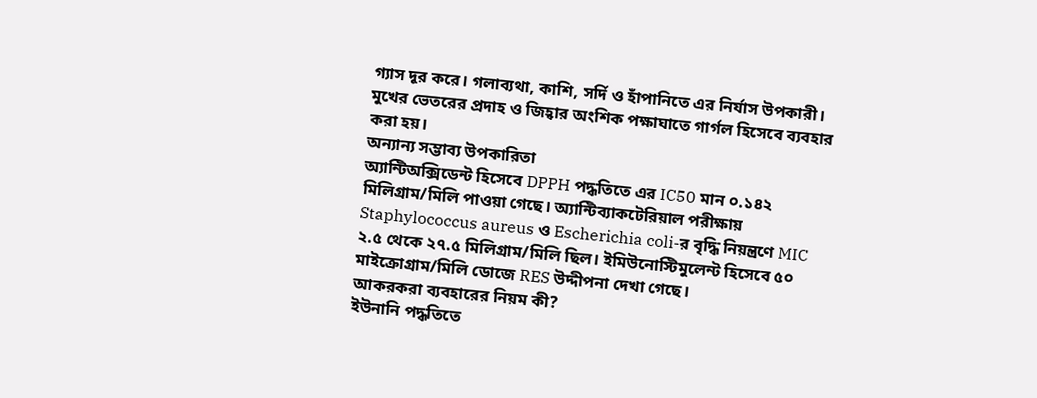গ্যাস দূর করে। গলাব্যথা, কাশি, সর্দি ও হাঁপানিতে এর নির্যাস উপকারী। মুখের ভেতরের প্রদাহ ও জিহ্বার অংশিক পক্ষাঘাতে গার্গল হিসেবে ব্যবহার করা হয়।
অন্যান্য সম্ভাব্য উপকারিতা
অ্যান্টিঅক্সিডেন্ট হিসেবে DPPH পদ্ধতিতে এর IC50 মান ০.১৪২ মিলিগ্রাম/মিলি পাওয়া গেছে। অ্যান্টিব্যাকটেরিয়াল পরীক্ষায় Staphylococcus aureus ও Escherichia coli-র বৃদ্ধি নিয়ন্ত্রণে MIC ২.৫ থেকে ২৭.৫ মিলিগ্রাম/মিলি ছিল। ইমিউনোস্টিমুলেন্ট হিসেবে ৫০ মাইক্রোগ্রাম/মিলি ডোজে RES উদ্দীপনা দেখা গেছে।
আকরকরা ব্যবহারের নিয়ম কী?
ইউনানি পদ্ধতিতে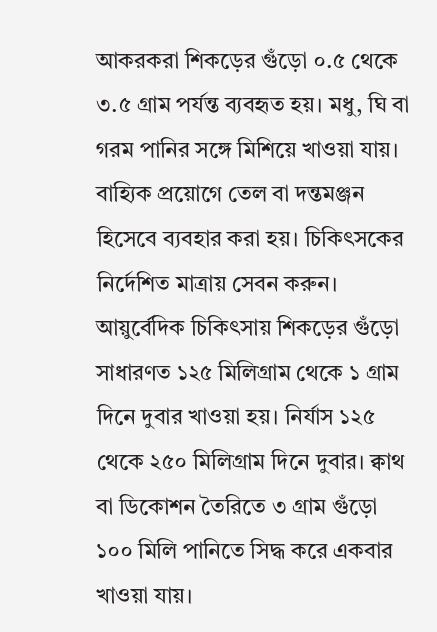আকরকরা শিকড়ের গুঁড়ো ০.৫ থেকে ৩.৫ গ্রাম পর্যন্ত ব্যবহৃত হয়। মধু, ঘি বা গরম পানির সঙ্গে মিশিয়ে খাওয়া যায়। বাহ্যিক প্রয়োগে তেল বা দন্তমঞ্জন হিসেবে ব্যবহার করা হয়। চিকিৎসকের নির্দেশিত মাত্রায় সেবন করুন।
আয়ুর্বেদিক চিকিৎসায় শিকড়ের গুঁড়ো সাধারণত ১২৫ মিলিগ্রাম থেকে ১ গ্রাম দিনে দুবার খাওয়া হয়। নির্যাস ১২৫ থেকে ২৫০ মিলিগ্রাম দিনে দুবার। ক্বাথ বা ডিকোশন তৈরিতে ৩ গ্রাম গুঁড়ো ১০০ মিলি পানিতে সিদ্ধ করে একবার খাওয়া যায়।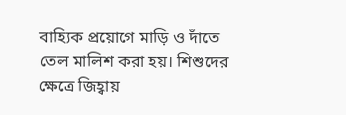বাহ্যিক প্রয়োগে মাড়ি ও দাঁতে তেল মালিশ করা হয়। শিশুদের ক্ষেত্রে জিহ্বায়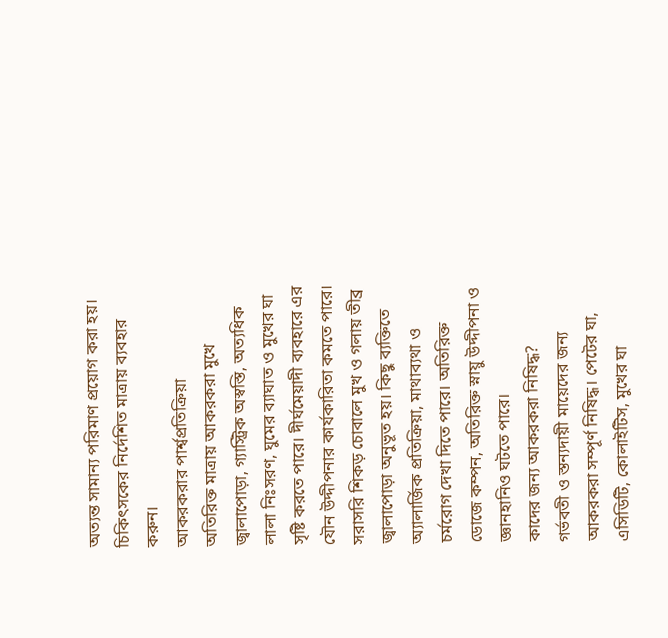অত্যন্ত সামান্য পরিমাণ প্রয়োগ করা হয়। চিকিৎসকের নির্দেশিত মাত্রায় ব্যবহার করুন।
আকরকরার পার্শ্বপ্রতিক্রিয়া
অতিরিক্ত মাত্রায় আকরকরা মুখে জ্বালাপোড়া, গ্যাস্ট্রিক অস্বস্তি, অত্যধিক লালা নিঃসরণ, ঘুমের ব্যাঘাত ও মুখের ঘা সৃষ্টি করতে পারে। দীর্ঘমেয়াদী ব্যবহারে এর যৌন উদ্দীপনার কার্যকারিতা কমতে পারে।
সরাসরি শিকড় চোবালে মুখ ও গলায় তীব্র জ্বালাপোড়া অনুভূত হয়। কিছু ব্যক্তিতে অ্যালার্জিক প্রতিক্রিয়া, মাথাব্যথা ও চর্মরোগ দেখা দিতে পারে। অতিরিক্ত ডোজে কম্পন, অতিরিক্ত স্নায়ু উদ্দীপনা ও জ্ঞানহানিও ঘটতে পারে।
কাদের জন্য আকরকরা নিষিদ্ধ?
গর্ভবতী ও স্তন্যদায়ী মায়েদের জন্য আকরকরা সম্পূর্ণ নিষিদ্ধ। পেটের ঘা, এসিডিটি, কোলাইটিস, মুখের ঘা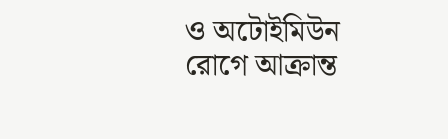ও অটোইমিউন রোগে আক্রান্ত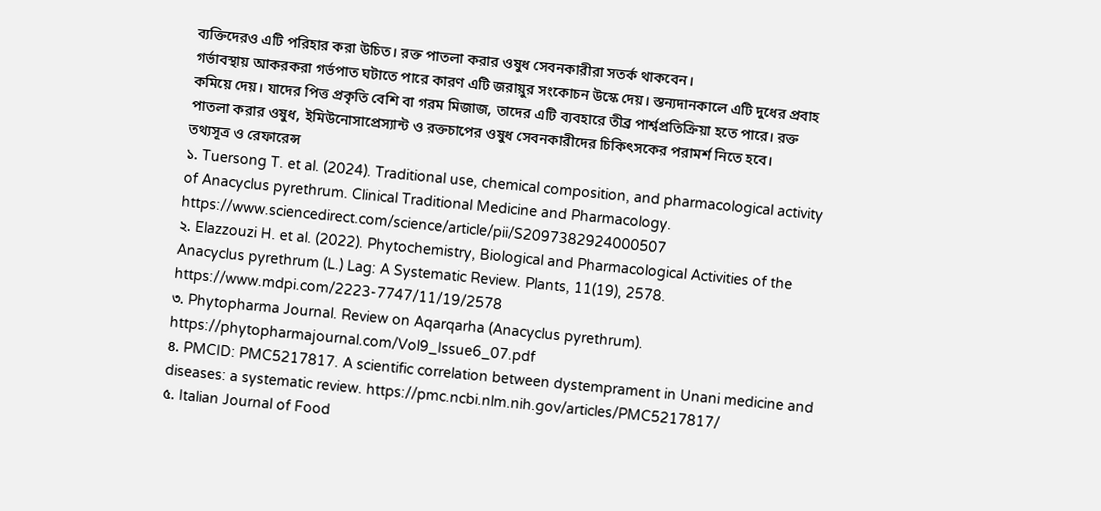ব্যক্তিদেরও এটি পরিহার করা উচিত। রক্ত পাতলা করার ওষুধ সেবনকারীরা সতর্ক থাকবেন।
গর্ভাবস্থায় আকরকরা গর্ভপাত ঘটাতে পারে কারণ এটি জরায়ুর সংকোচন উস্কে দেয়। স্তন্যদানকালে এটি দুধের প্রবাহ কমিয়ে দেয়। যাদের পিত্ত প্রকৃতি বেশি বা গরম মিজাজ, তাদের এটি ব্যবহারে তীব্র পার্শ্বপ্রতিক্রিয়া হতে পারে। রক্ত পাতলা করার ওষুধ, ইমিউনোসাপ্রেস্যান্ট ও রক্তচাপের ওষুধ সেবনকারীদের চিকিৎসকের পরামর্শ নিতে হবে।
তথ্যসূত্র ও রেফারেন্স
১. Tuersong T. et al. (2024). Traditional use, chemical composition, and pharmacological activity of Anacyclus pyrethrum. Clinical Traditional Medicine and Pharmacology. https://www.sciencedirect.com/science/article/pii/S2097382924000507
২. Elazzouzi H. et al. (2022). Phytochemistry, Biological and Pharmacological Activities of the Anacyclus pyrethrum (L.) Lag: A Systematic Review. Plants, 11(19), 2578. https://www.mdpi.com/2223-7747/11/19/2578
৩. Phytopharma Journal. Review on Aqarqarha (Anacyclus pyrethrum). https://phytopharmajournal.com/Vol9_Issue6_07.pdf
৪. PMCID: PMC5217817. A scientific correlation between dystemprament in Unani medicine and diseases: a systematic review. https://pmc.ncbi.nlm.nih.gov/articles/PMC5217817/
৫. Italian Journal of Food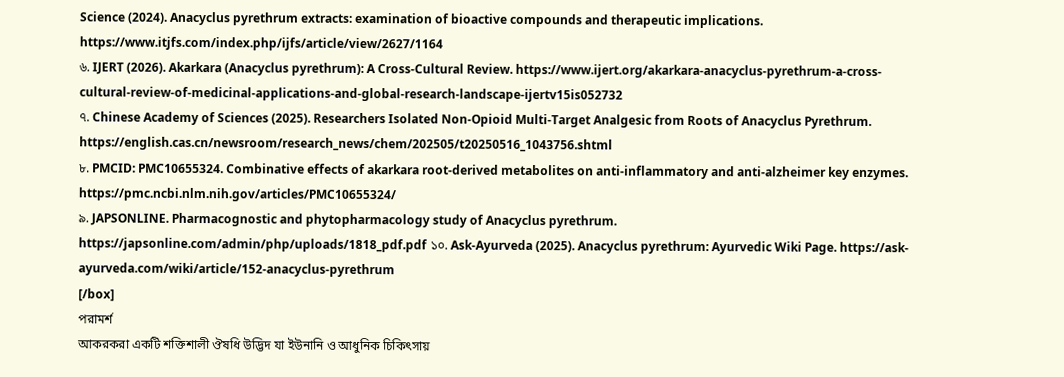Science (2024). Anacyclus pyrethrum extracts: examination of bioactive compounds and therapeutic implications. https://www.itjfs.com/index.php/ijfs/article/view/2627/1164
৬. IJERT (2026). Akarkara (Anacyclus pyrethrum): A Cross-Cultural Review. https://www.ijert.org/akarkara-anacyclus-pyrethrum-a-cross-cultural-review-of-medicinal-applications-and-global-research-landscape-ijertv15is052732
৭. Chinese Academy of Sciences (2025). Researchers Isolated Non-Opioid Multi-Target Analgesic from Roots of Anacyclus Pyrethrum. https://english.cas.cn/newsroom/research_news/chem/202505/t20250516_1043756.shtml
৮. PMCID: PMC10655324. Combinative effects of akarkara root-derived metabolites on anti-inflammatory and anti-alzheimer key enzymes. https://pmc.ncbi.nlm.nih.gov/articles/PMC10655324/
৯. JAPSONLINE. Pharmacognostic and phytopharmacology study of Anacyclus pyrethrum. https://japsonline.com/admin/php/uploads/1818_pdf.pdf ১০. Ask-Ayurveda (2025). Anacyclus pyrethrum: Ayurvedic Wiki Page. https://ask-ayurveda.com/wiki/article/152-anacyclus-pyrethrum
[/box]
পরামর্শ
আকরকরা একটি শক্তিশালী ঔষধি উদ্ভিদ যা ইউনানি ও আধুনিক চিকিৎসায়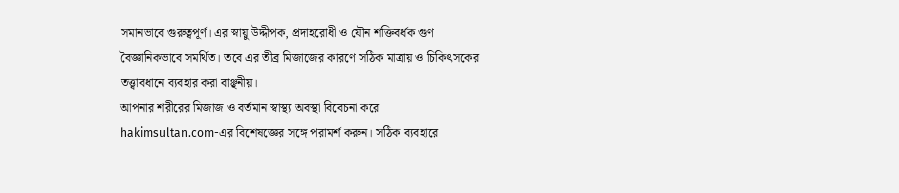সমানভাবে গুরুত্বপূর্ণ। এর স্নায়ু উদ্দীপক, প্রদাহরোধী ও যৌন শক্তিবর্ধক গুণ বৈজ্ঞানিকভাবে সমর্থিত। তবে এর তীব্র মিজাজের কারণে সঠিক মাত্রায় ও চিকিৎসকের তত্ত্বাবধানে ব্যবহার করা বাঞ্ছনীয়।
আপনার শরীরের মিজাজ ও বর্তমান স্বাস্থ্য অবস্থা বিবেচনা করে hakimsultan.com-এর বিশেষজ্ঞের সঙ্গে পরামর্শ করুন। সঠিক ব্যবহারে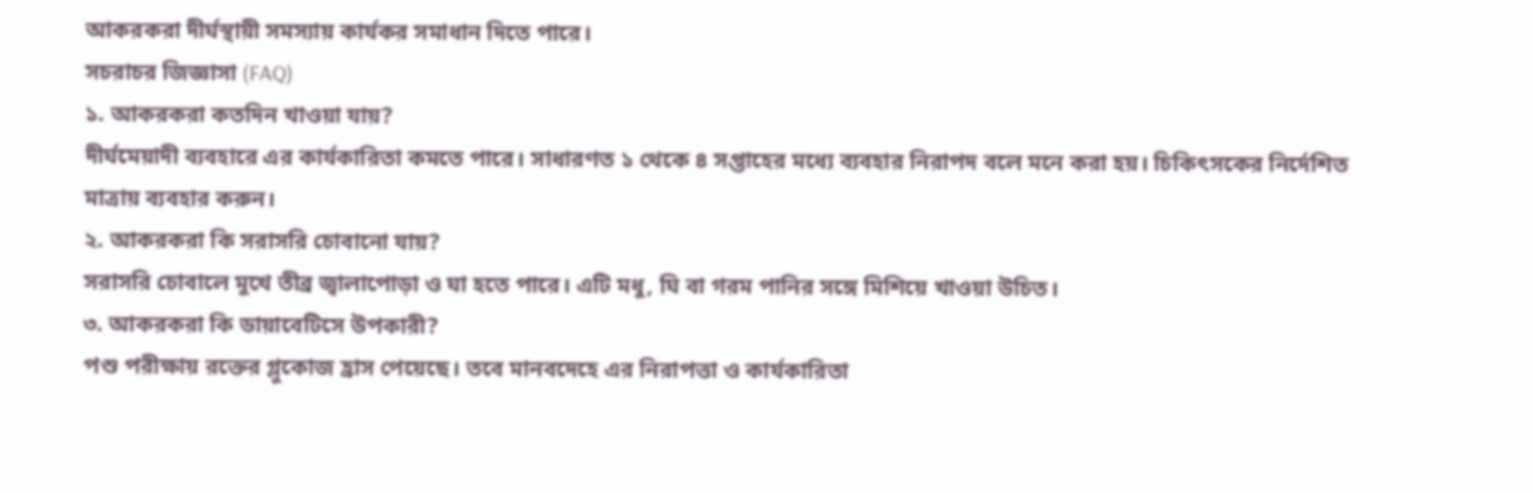আকরকরা দীর্ঘস্থায়ী সমস্যায় কার্যকর সমাধান দিতে পারে।
সচরাচর জিজ্ঞাসা (FAQ)
১. আকরকরা কতদিন খাওয়া যায়?
দীর্ঘমেয়াদী ব্যবহারে এর কার্যকারিতা কমতে পারে। সাধারণত ১ থেকে ৪ সপ্তাহের মধ্যে ব্যবহার নিরাপদ বলে মনে করা হয়। চিকিৎসকের নির্দেশিত মাত্রায় ব্যবহার করুন।
২. আকরকরা কি সরাসরি চোবানো যায়?
সরাসরি চোবালে মুখে তীব্র জ্বালাপোড়া ও ঘা হতে পারে। এটি মধু, ঘি বা গরম পানির সঙ্গে মিশিয়ে খাওয়া উচিত।
৩. আকরকরা কি ডায়াবেটিসে উপকারী?
পশু পরীক্ষায় রক্তের গ্লুকোজ হ্রাস পেয়েছে। তবে মানবদেহে এর নিরাপত্তা ও কার্যকারিতা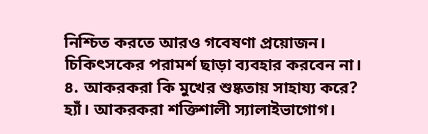নিশ্চিত করতে আরও গবেষণা প্রয়োজন। চিকিৎসকের পরামর্শ ছাড়া ব্যবহার করবেন না।
৪. আকরকরা কি মুখের শুষ্কতায় সাহায্য করে?
হ্যাঁ। আকরকরা শক্তিশালী স্যালাইভাগোগ।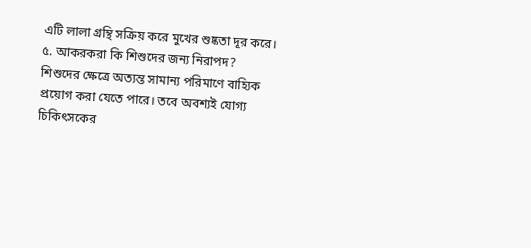এটি লালা গ্রন্থি সক্রিয় করে মুখের শুষ্কতা দূর করে।
৫. আকরকরা কি শিশুদের জন্য নিরাপদ?
শিশুদের ক্ষেত্রে অত্যন্ত সামান্য পরিমাণে বাহ্যিক প্রয়োগ করা যেতে পারে। তবে অবশ্যই যোগ্য চিকিৎসকের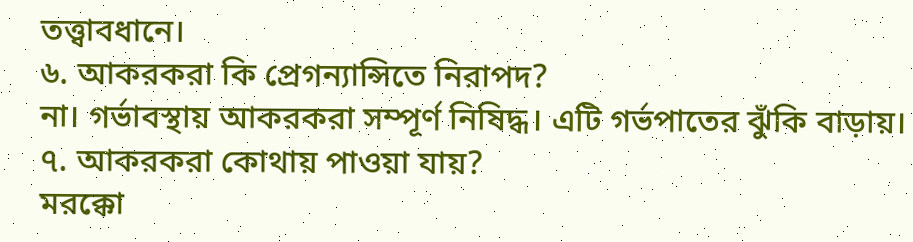তত্ত্বাবধানে।
৬. আকরকরা কি প্রেগন্যান্সিতে নিরাপদ?
না। গর্ভাবস্থায় আকরকরা সম্পূর্ণ নিষিদ্ধ। এটি গর্ভপাতের ঝুঁকি বাড়ায়।
৭. আকরকরা কোথায় পাওয়া যায়?
মরক্কো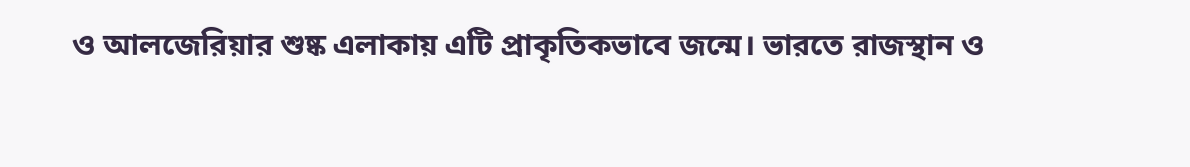ও আলজেরিয়ার শুষ্ক এলাকায় এটি প্রাকৃতিকভাবে জন্মে। ভারতে রাজস্থান ও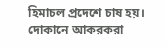হিমাচল প্রদেশে চাষ হয়। দোকানে আকরকরা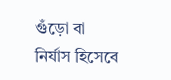গুঁড়ো বা নির্যাস হিসেবে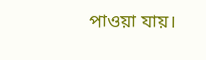পাওয়া যায়।